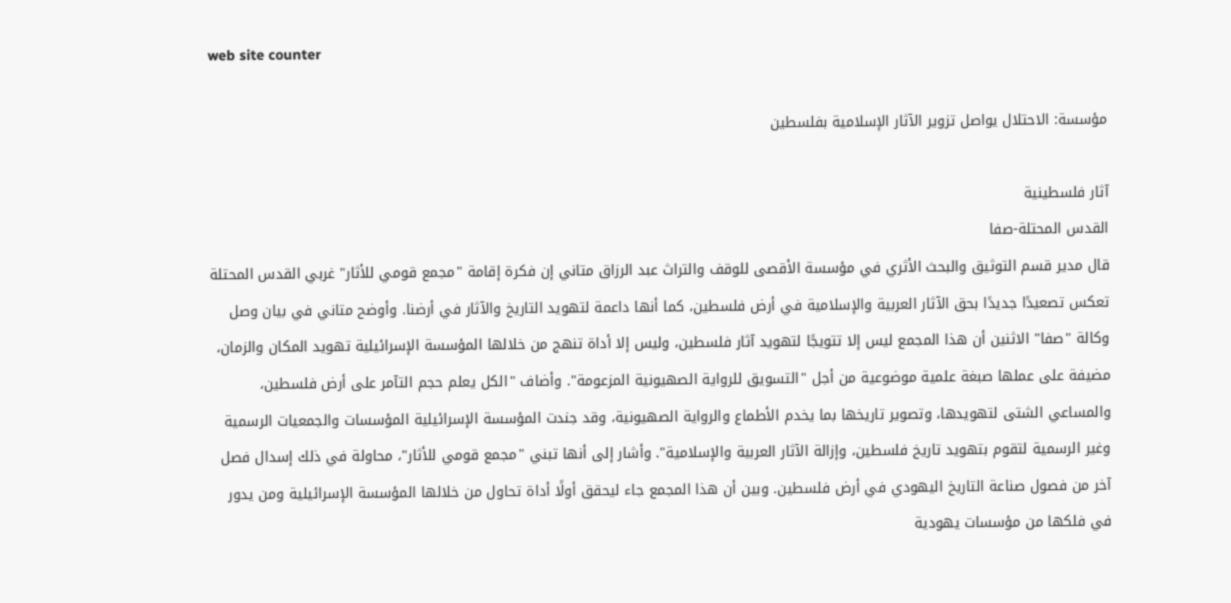web site counter

مؤسسة: الاحتلال يواصل تزوير الآثار الإسلامية بفلسطين

آثار فلسطينية
القدس المحتلة-صفا
قال مدير قسم التوثيق والبحث الأثري في مؤسسة الأقصى للوقف والتراث عبد الرزاق متاني إن فكرة إقامة "مجمع قومي للأثار" غربي القدس المحتلة تعكس تصعيدًا جديدًا بحق الآثار العربية والإسلامية في أرض فلسطين، كما أنها داعمة لتهويد التاريخ والآثار في أرضنا. وأوضح متاني في بيان وصل وكالة "صفا" الاثنين أن هذا المجمع ليس إلا تتويجًا لتهويد آثار فلسطين، وليس إلا أداة تنهج من خلالها المؤسسة الإسرائيلية تهويد المكان والزمان، مضيفة على عملها صبغة علمية موضوعية من أجل "التسويق للرواية الصهيونية المزعومة". وأضاف "الكل يعلم حجم التآمر على أرض فلسطين، والمساعي الشتى لتهويدها، وتصوير تاريخها بما يخدم الأطماع والرواية الصهيونية، وقد جندت المؤسسة الإسرائيلية المؤسسات والجمعيات الرسمية وغير الرسمية لتقوم بتهويد تاريخ فلسطين، وإزالة الآثار العربية والإسلامية". وأشار إلى أنها تبني "مجمع قومي للأثار"، محاولة في ذلك إسدال فصل آخر من فصول صناعة التاريخ اليهودي في أرض فلسطين. وبين أن هذا المجمع جاء ليحقق أولًا أداة تحاول من خلالها المؤسسة الإسرائيلية ومن يدور في فلكها من مؤسسات يهودية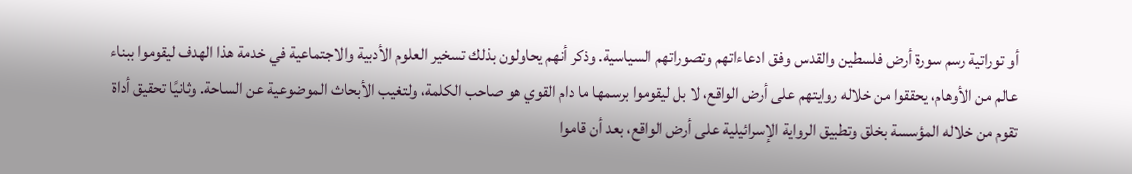أو توراتية رسم سورة أرض فلسطين والقدس وفق ادعاءاتهم وتصوراتهم السياسية. وذكر أنهم يحاولون بذلك تسخير العلوم الأدبية والاجتماعية في خدمة هذا الهدف ليقوموا ببناء عالم من الأوهام، يحققوا من خلاله روايتهم على أرض الواقع، لا بل ليقوموا برسمها ما دام القوي هو صاحب الكلمة، ولتغيب الأبحاث الموضوعية عن الساحة. وثانيًا تحقيق أداة تقوم من خلاله المؤسسة بخلق وتطبيق الرواية الإسرائيلية على أرض الواقع، بعد أن قاموا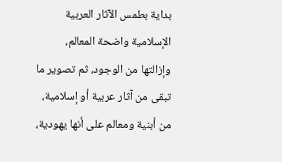بداية بطمس الآثار العربية الإسلامية واضحة المعالم، وإزالتها من الوجود، ثم تصوير ما تبقى من آثار عربية أو إسلامية، من أبنية ومعالم على أنها يهودية،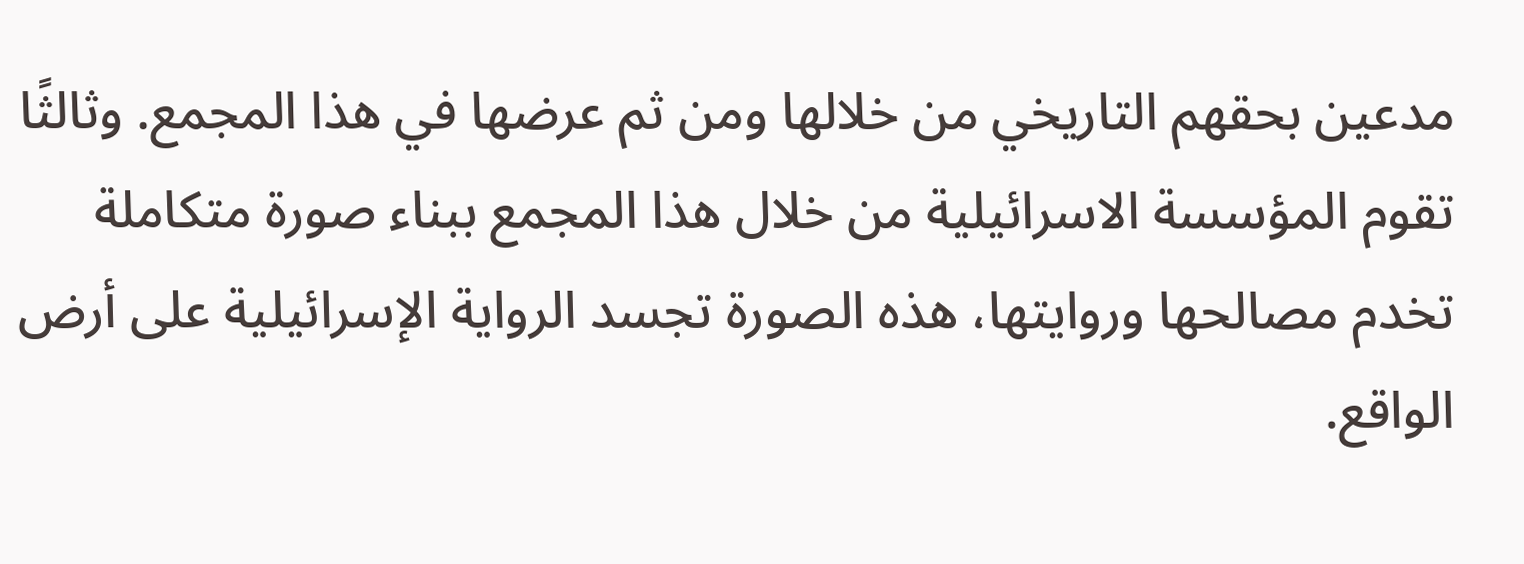مدعين بحقهم التاريخي من خلالها ومن ثم عرضها في هذا المجمع. وثالثًا تقوم المؤسسة الاسرائيلية من خلال هذا المجمع ببناء صورة متكاملة تخدم مصالحها وروايتها، هذه الصورة تجسد الرواية الإسرائيلية على أرض الواقع.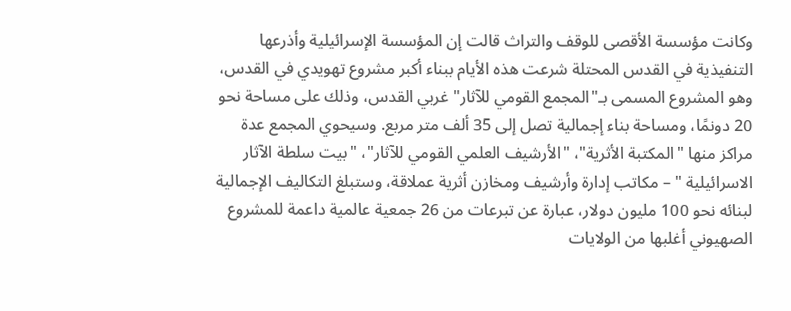وكانت مؤسسة الأقصى للوقف والتراث قالت إن المؤسسة الإسرائيلية وأذرعها التنفيذية في القدس المحتلة شرعت هذه الأيام ببناء أكبر مشروع تهويدي في القدس، وهو المشروع المسمى بـ"المجمع القومي للآثار" غربي القدس، وذلك على مساحة نحو 20 دونمًا، ومساحة بناء إجمالية تصل إلى 35 ألف متر مربع. وسيحوي المجمع عدة مراكز منها "المكتبة الأثرية"، "الأرشيف العلمي القومي للآثار"، "بيت سلطة الآثار الاسرائيلية " – مكاتب إدارة وأرشيف ومخازن أثرية عملاقة، وستبلغ التكاليف الإجمالية لبنائه نحو 100 مليون دولار، عبارة عن تبرعات من 26 جمعية عالمية داعمة للمشروع الصهيوني أغلبها من الولايات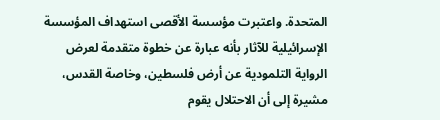المتحدة. واعتبرت مؤسسة الأقصى استهداف المؤسسة الإسرائيلية للآثار بأنه عبارة عن خطوة متقدمة لعرض الرواية التلمودية عن أرض فلسطين، وخاصة القدس، مشيرة إلى أن الاحتلال يقوم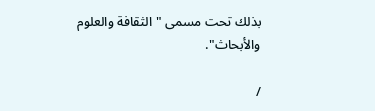بذلك تحت مسمى "الثقافة والعلوم والأبحاث".

/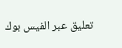تعليق عبر الفيس بوك